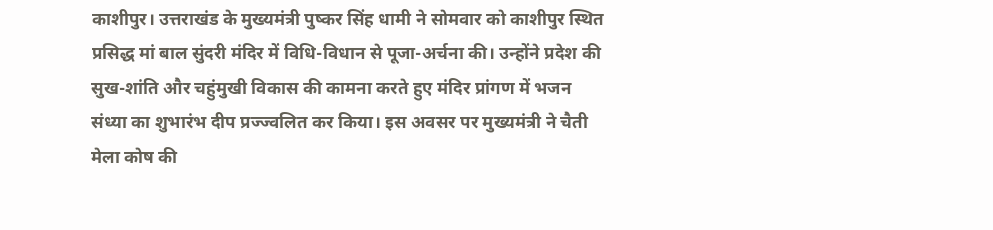काशीपुर। उत्तराखंड के मुख्यमंत्री पुष्कर सिंह धामी ने सोमवार को काशीपुर स्थित प्रसिद्ध मां बाल सुंदरी मंदिर में विधि-विधान से पूजा-अर्चना की। उन्होंने प्रदेश की सुख-शांति और चहुंमुखी विकास की कामना करते हुए मंदिर प्रांगण में भजन संध्या का शुभारंभ दीप प्रज्ज्वलित कर किया। इस अवसर पर मुख्यमंत्री ने चैती मेला कोष की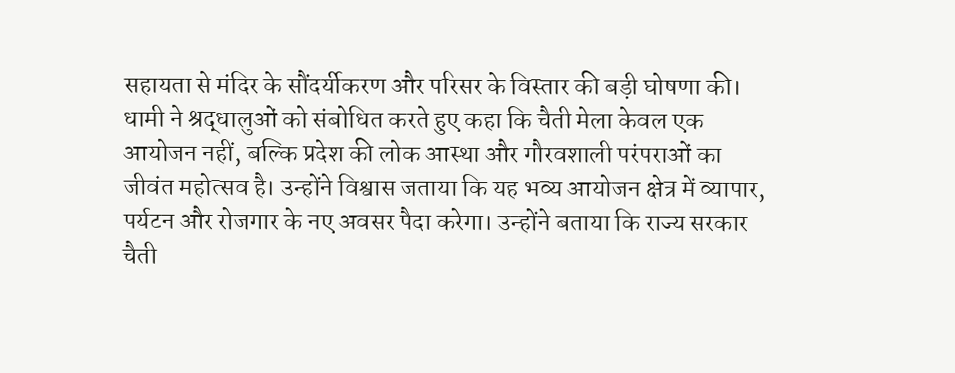सहायता से मंदिर के सौंदर्यीकरण और परिसर के विस्तार की बड़ी घोषणा की।
धामी ने श्रद्धालुओं को संबोधित करते हुए कहा कि चैती मेला केवल एक आयोजन नहीं, बल्कि प्रदेश की लोक आस्था और गौरवशाली परंपराओं का जीवंत महोत्सव है। उन्होंने विश्वास जताया कि यह भव्य आयोजन क्षेत्र में व्यापार, पर्यटन और रोजगार के नए अवसर पैदा करेगा। उन्होंने बताया कि राज्य सरकार चैती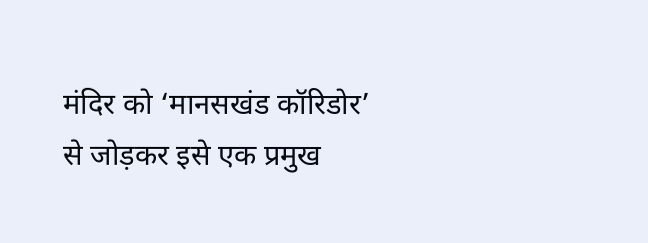मंदिर को ‘मानसखंड कॉरिडोर’ से जोड़कर इसे एक प्रमुख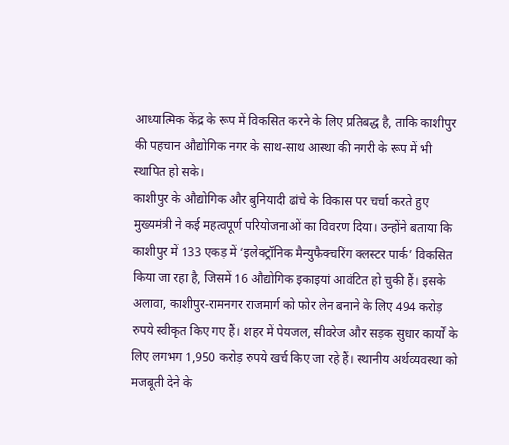आध्यात्मिक केंद्र के रूप में विकसित करने के लिए प्रतिबद्ध है, ताकि काशीपुर की पहचान औद्योगिक नगर के साथ-साथ आस्था की नगरी के रूप में भी स्थापित हो सके।
काशीपुर के औद्योगिक और बुनियादी ढांचे के विकास पर चर्चा करते हुए मुख्यमंत्री ने कई महत्वपूर्ण परियोजनाओं का विवरण दिया। उन्होंने बताया कि काशीपुर में 133 एकड़ में ‘इलेक्ट्रॉनिक मैन्युफैक्चरिंग क्लस्टर पार्क’ विकसित किया जा रहा है, जिसमें 16 औद्योगिक इकाइयां आवंटित हो चुकी हैं। इसके अलावा, काशीपुर-रामनगर राजमार्ग को फोर लेन बनाने के लिए 494 करोड़ रुपये स्वीकृत किए गए हैं। शहर में पेयजल, सीवरेज और सड़क सुधार कार्यों के लिए लगभग 1,950 करोड़ रुपये खर्च किए जा रहे हैं। स्थानीय अर्थव्यवस्था को मजबूती देने के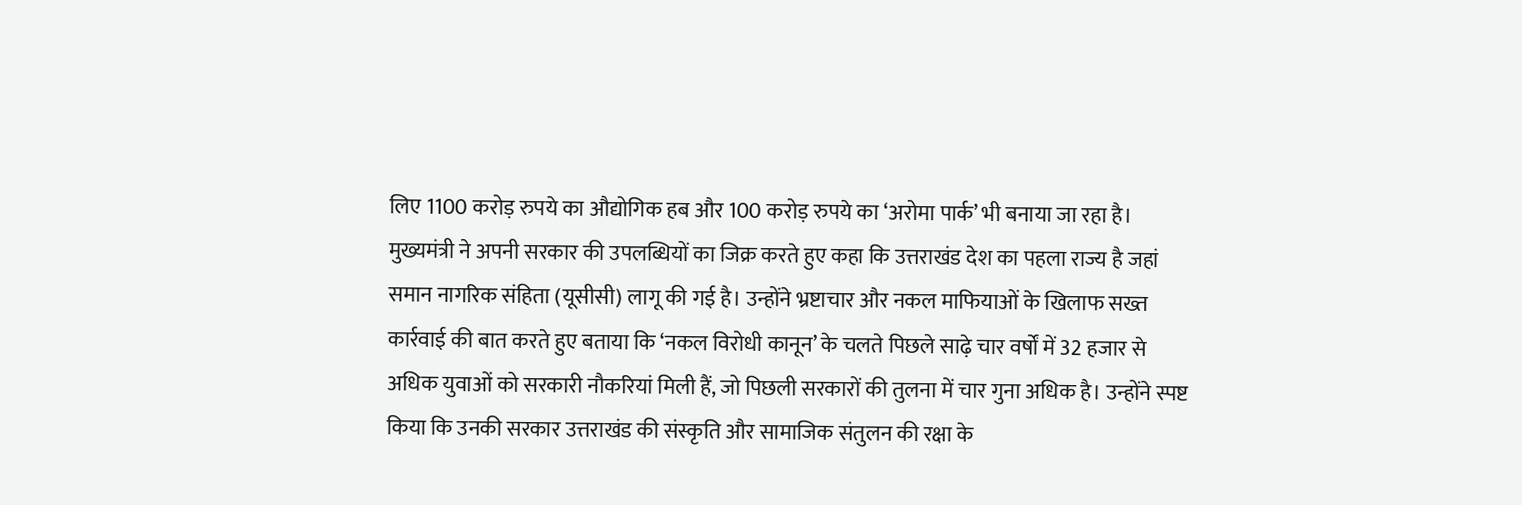लिए 1100 करोड़ रुपये का औद्योगिक हब और 100 करोड़ रुपये का ‘अरोमा पार्क’ भी बनाया जा रहा है।
मुख्यमंत्री ने अपनी सरकार की उपलब्धियों का जिक्र करते हुए कहा कि उत्तराखंड देश का पहला राज्य है जहां समान नागरिक संहिता (यूसीसी) लागू की गई है। उन्होंने भ्रष्टाचार और नकल माफियाओं के खिलाफ सख्त कार्रवाई की बात करते हुए बताया कि ‘नकल विरोधी कानून’ के चलते पिछले साढ़े चार वर्षों में 32 हजार से अधिक युवाओं को सरकारी नौकरियां मिली हैं, जो पिछली सरकारों की तुलना में चार गुना अधिक है। उन्होंने स्पष्ट किया कि उनकी सरकार उत्तराखंड की संस्कृति और सामाजिक संतुलन की रक्षा के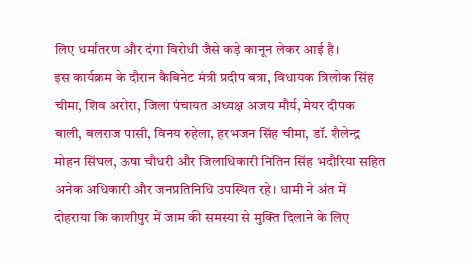लिए धर्मांतरण और दंगा विरोधी जैसे कड़े कानून लेकर आई है।
इस कार्यक्रम के दौरान कैबिनेट मंत्री प्रदीप बत्रा, विधायक त्रिलोक सिंह चीमा, शिव अरोरा, जिला पंचायत अध्यक्ष अजय मौर्य, मेयर दीपक बाली, बलराज पासी, विनय रुहेला, हरभजन सिंह चीमा, डॉ. शैलेन्द्र मोहन सिंघल, ऊषा चौधरी और जिलाधिकारी नितिन सिंह भदौरिया सहित अनेक अधिकारी और जनप्रतिनिधि उपस्थित रहे। धामी ने अंत में दोहराया कि काशीपुर में जाम की समस्या से मुक्ति दिलाने के लिए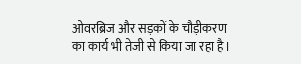ओवरब्रिज और सड़कों के चौड़ीकरण का कार्य भी तेजी से किया जा रहा है।